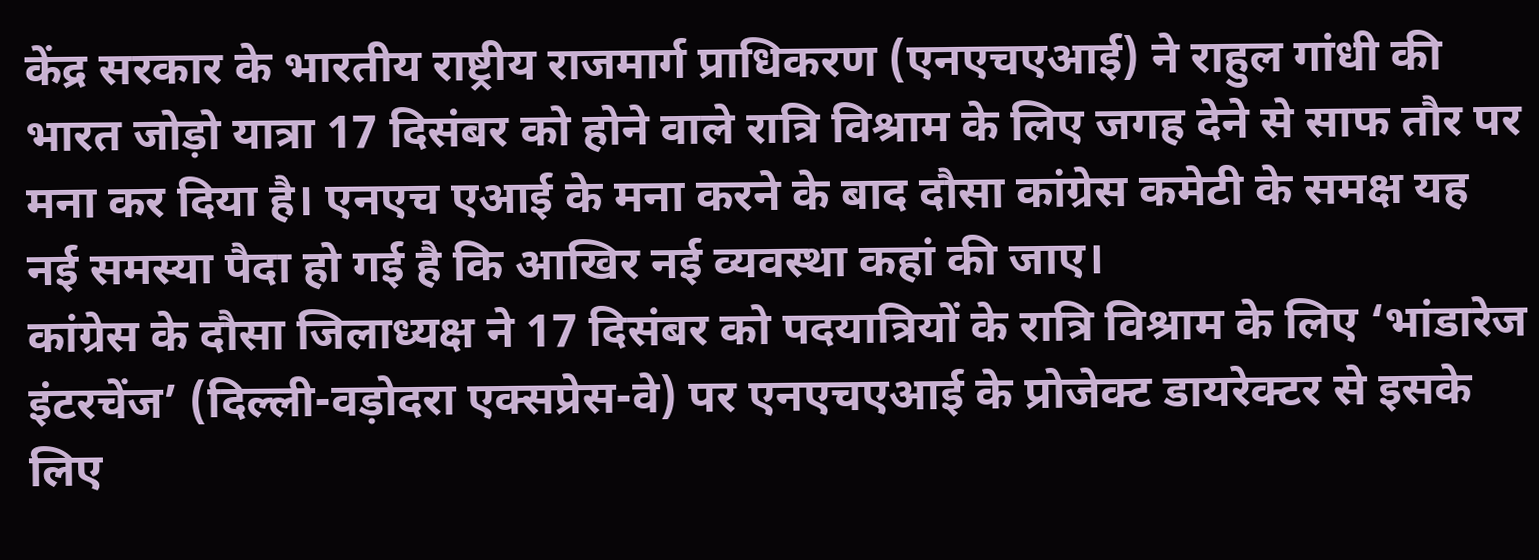केंद्र सरकार के भारतीय राष्ट्रीय राजमार्ग प्राधिकरण (एनएचएआई) ने राहुल गांधी की भारत जोड़ो यात्रा 17 दिसंबर को होने वाले रात्रि विश्राम के लिए जगह देने से साफ तौर पर मना कर दिया है। एनएच एआई के मना करने के बाद दौसा कांग्रेस कमेटी के समक्ष यह नई समस्या पैदा हो गई है कि आखिर नई व्यवस्था कहां की जाए।
कांग्रेस के दौसा जिलाध्यक्ष ने 17 दिसंबर को पदयात्रियों के रात्रि विश्राम के लिए ‘भांडारेज इंटरचेंज’ (दिल्ली-वड़ोदरा एक्सप्रेस-वे) पर एनएचएआई के प्रोजेक्ट डायरेक्टर से इसके लिए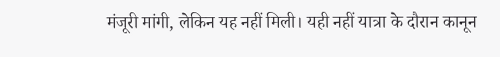मंजूरी मांगी, लेकिन यह नहीं मिली। यही नहीं यात्रा के दौरान कानून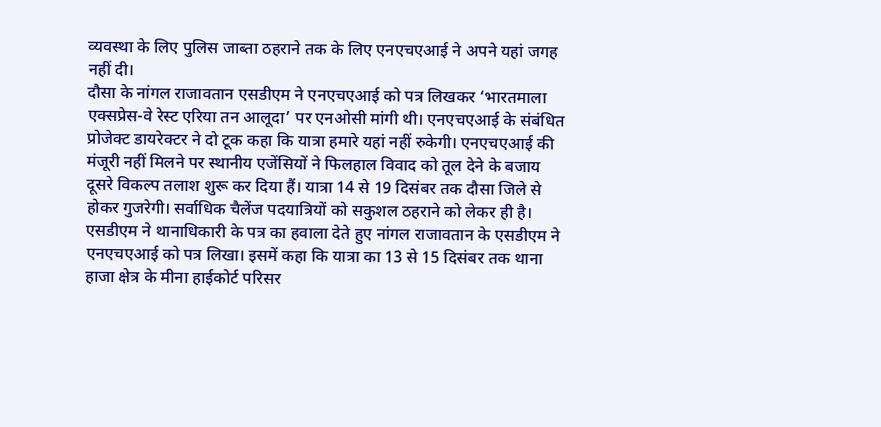व्यवस्था के लिए पुलिस जाब्ता ठहराने तक के लिए एनएचएआई ने अपने यहां जगह नहीं दी।
दौसा के नांगल राजावतान एसडीएम ने एनएचएआई को पत्र लिखकर ‘भारतमाला एक्सप्रेस-वे रेस्ट एरिया तन आलूदा’ पर एनओसी मांगी थी। एनएचएआई के संबंधित प्रोजेक्ट डायरेक्टर ने दो टूक कहा कि यात्रा हमारे यहां नहीं रुकेगी। एनएचएआई की मंजूरी नहीं मिलने पर स्थानीय एजेंसियों ने फिलहाल विवाद को तूल देने के बजाय दूसरे विकल्प तलाश शुरू कर दिया हैं। यात्रा 14 से 19 दिसंबर तक दौसा जिले से होकर गुजरेगी। सर्वाधिक चैलेंज पदयात्रियों को सकुशल ठहराने को लेकर ही है।
एसडीएम ने थानाधिकारी के पत्र का हवाला देते हुए नांगल राजावतान के एसडीएम ने एनएचएआई को पत्र लिखा। इसमें कहा कि यात्रा का 13 से 15 दिसंबर तक थाना हाजा क्षेत्र के मीना हाईकोर्ट परिसर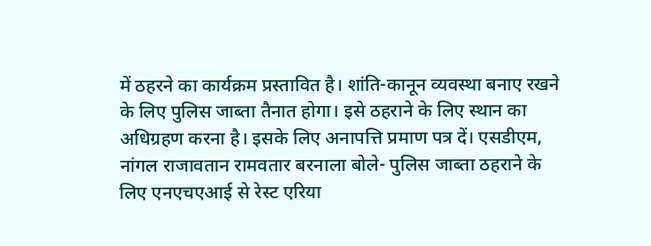में ठहरने का कार्यक्रम प्रस्तावित है। शांति-कानून व्यवस्था बनाए रखने के लिए पुलिस जाब्ता तैनात होगा। इसे ठहराने के लिए स्थान का अधिग्रहण करना है। इसके लिए अनापत्ति प्रमाण पत्र दें। एसडीएम, नांगल राजावतान रामवतार बरनाला बोले- पुलिस जाब्ता ठहराने के लिए एनएचएआई से रेस्ट एरिया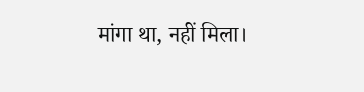मांगा था, नहीं मिला।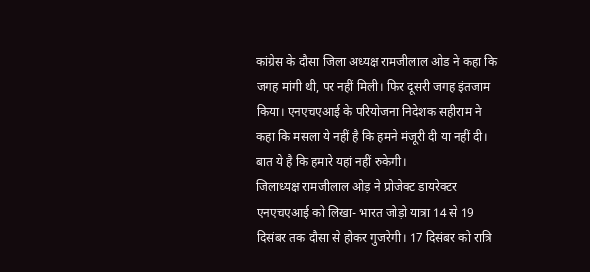कांग्रेस के दौसा जिला अध्यक्ष रामजीलाल ओड ने कहा कि जगह मांगी थी, पर नहीं मिली। फिर दूसरी जगह इंतजाम किया। एनएचएआई के परियोजना निदेशक सहीराम ने कहा कि मसला ये नहीं है कि हमने मंजूरी दी या नहीं दी। बात ये है कि हमारे यहां नहीं रुकेगी।
जिलाध्यक्ष रामजीलाल ओड़ ने प्रोजेक्ट डायरेक्टर एनएचएआई को लिखा- भारत जोड़ो यात्रा 14 से 19 दिसंबर तक दौसा से होकर गुजरेगी। 17 दिसंबर को रात्रि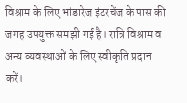विश्राम के लिए भांडारेज इंटरचेंज के पास की जगह उपयुक्त समझी गई है। रात्रि विश्राम व अन्य व्यवस्थाओं के लिए स्वीकृति प्रदान करें।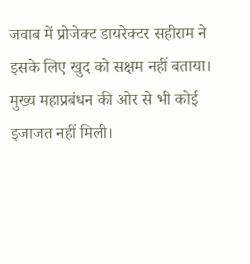जवाब में प्रोजेक्ट डायरेक्टर सहीराम ने इसके लिए खुद को सक्षम नहीं बताया। मुख्य महाप्रबंधन की ओर से भी कोई इजाजत नहीं मिली।